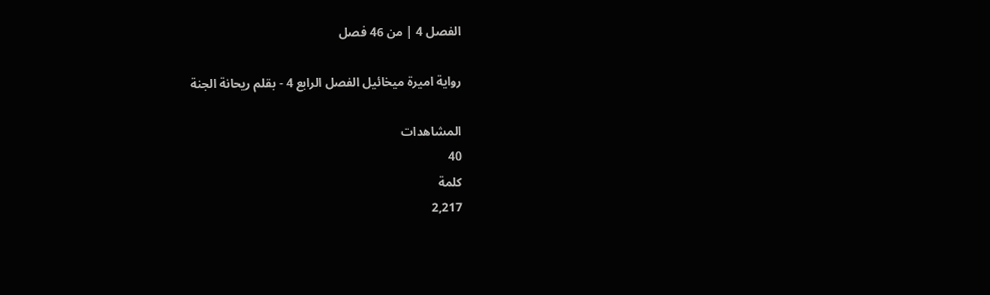الفصل 4 | من 46 فصل

رواية اميرة ميخائيل الفصل الرابع 4 - بقلم ريحانة الجنة

المشاهدات
40
كلمة
2,217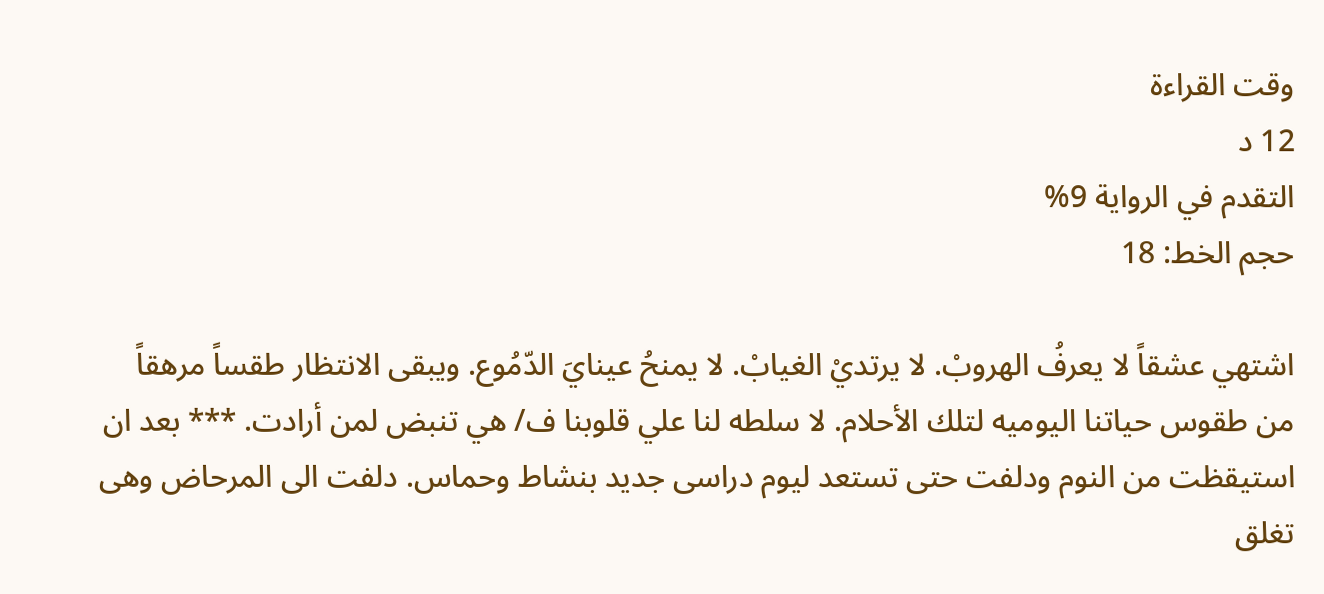وقت القراءة
12 د
التقدم في الرواية 9%
حجم الخط: 18

اشتهي عشقاً لا يعرفُ الهروبْ. لا يرتديْ الغيابْ. لا يمنحُ عينايَ الدّمُوع. ويبقى الانتظار طقساً مرهقاً من طقوس حياتنا اليوميه لتلك الأحلام. لا سلطه لنا علي قلوبنا ف/ هي تنبض لمن أرادت. *** بعد ان استيقظت من النوم ودلفت حتى تستعد ليوم دراسى جديد بنشاط وحماس. دلفت الى المرحاض وهى تغلق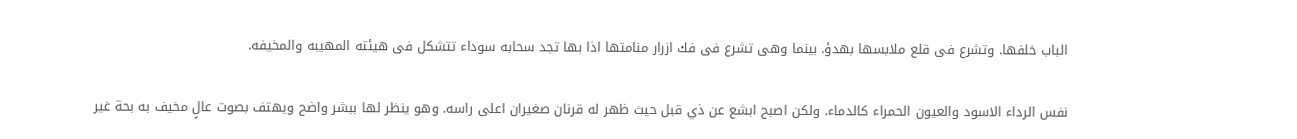الباب خلفها. وتشرع فى قلع ملابسها بهدؤ. بينما وهى تشرع فى فك ازرار منامتها اذا بها تجد سحابه سوداء تتشكل فى هيئته المهيبه والمخيفه.

نفس الرداء الاسود والعيون الحمراء كالدماء. ولكن اصبح ابشع عن ذي قبل حيث ظهر له قرنان صغيران اعلى راسه. وهو ينظر لها ببشر واضح ويهتف بصوت عالٍ مخيف به بحة غير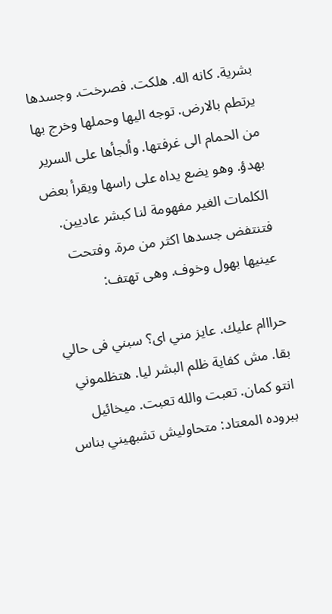بشرية. كانه اله. هلكت. فصرخت. وجسدها يرتطم بالارض. توجه اليها وحملها وخرج بها من الحمام الى غرفتها. وألجأها على السرير بهدؤ. وهو يضع يداه على راسها ويقرأ بعض الكلمات الغير مفهومة لنا كبشر عاديين. فتنتفض جسدها اكثر من مرة. وفتحت عينيها بهول وخوف. وهى تهتف:

حرااام عليك. عايز مني اى؟ سبني فى حالي بقا. مش كفاية ظلم البشر ليا. هتظلموني انتو كمان. تعبت والله تعبت. ميخائيل ببروده المعتاد: متحاوليش تشبهيني بناس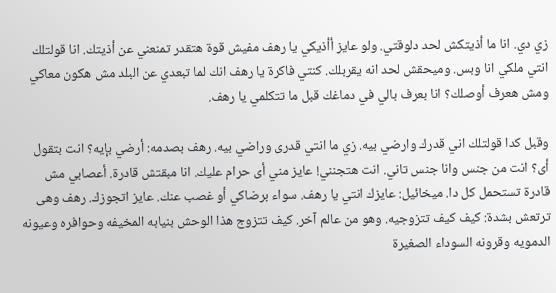زي دي. انا ما أذيتكش لحد دلوقتي. ولو عايز أأذيكي يا رهف مفيش قوة هتقدر تمنعني عن أذيتك. انا قولتلك انتي ملكي انا وبس. وميحقش لحد انه يقربلك. كنتي فاكرة يا رهف انك لما تبعدي عن البلد مش هكون معاكي ومش هعرف أوصلك؟ انا بعرف بالي في دماغك قبل ما تتكلمي يا رهف.

وقبل كدا قولتلك اني قدرك وارضي بيه. زي ما انتي قدرى وراضي بيه. رهف بصدمه: أرضي بإيه؟ انت بتقول أى؟ انت من جنس وانا جنس تاني. انت هتجنني! عايز مني أى حرام عليك. انا مبقتش قادرة. أعصابي مش قادرة تستحمل كل دا. ميخائيل: عايزك انتي يا رهف. سواء برضاكي أو غصب عنك. عايز اتجوزك. رهف وهى ترتعش بشدة: كيف كيف تتزوجيه. وهو من عالم آخر. كيف تتزوج هذا الوحش بنيابه المخيفه وحوافره وعيونه الدمويه وقرونه السوداء الصغيرة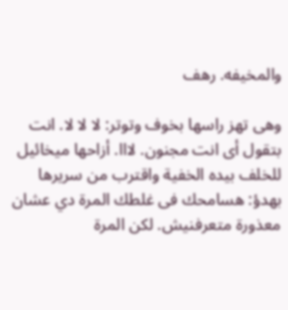والمخيفه. رهف

وهى تهز راسها بخوف وتوتر: لا لا لا. انت بتقول أى انت مجنون. لااا. أزاحها ميخائيل للخلف بيده الخفية واقترب من سريرها بهدؤ: هسامحك فى غلطك المرة دي عشان معذورة متعرفنيش. لكن المرة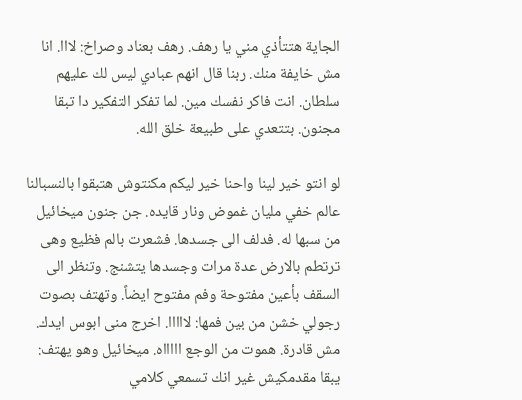الجاية هتتأذي مني يا رهف. رهف بعناد وصراخ: لااا. انا مش خايفة منك. ربنا قال انهم عبادي ليس لك عليهم سلطان. انت فاكر نفسك مين. لما تفكر التفكير دا تبقا مجنون. بتتعدي على طبيعة خلق الله.

لو انتو خير لينا واحنا خير ليكم مكنتوش هتبقوا بالنسبالنا عالم خفي مليان غموض ونار قايده. جن جنون ميخائيل من سبها له. فدلف الى جسدها. فشعرت بالم فظيع وهى ترتطم بالارض عدة مرات وجسدها يتشنج. وتنظر الى السقف بأعين مفتوحة وفم مفتوح ايضاً. وتهتف بصوت رجولي خشن من بين فمها: لااااا. اخرج منى ابوس ايدك. مش قادرة. هموت من الوجع اااااه. ميخائيل وهو يهتف: يبقا مقدمكيش غير انك تسمعي كلامي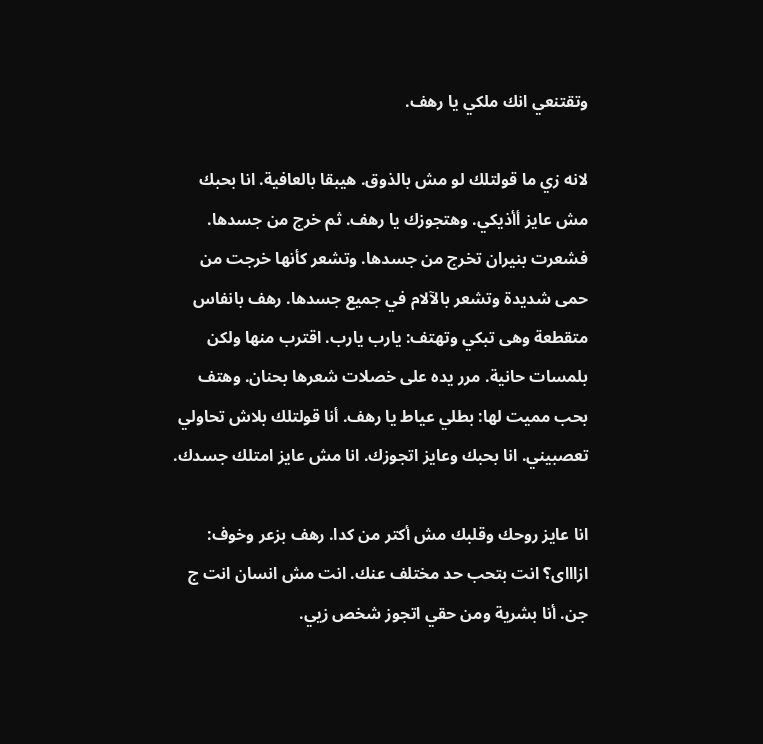وتقتنعي انك ملكي يا رهف.

لانه زي ما قولتلك لو مش بالذوق. هيبقا بالعافية. انا بحبك مش عايز أأذيكي. وهتجوزك يا رهف. ثم خرج من جسدها. فشعرت بنيران تخرج من جسدها. وتشعر كأنها خرجت من حمى شديدة وتشعر بالآلام في جميع جسدها. رهف بانفاس متقطعة وهى تبكي وتهتف: يارب يارب. اقترب منها ولكن بلمسات حانية. مرر يده على خصلات شعرها بحنان. وهتف بحب مميت لها: بطلي عياط يا رهف. أنا قولتلك بلاش تحاولي تعصبيني. انا بحبك وعايز اتجوزك. انا مش عايز امتلك جسدك.

انا عايز روحك وقلبك مش أكتر من كدا. رهف بزعر وخوف: ازاااى؟ انت بتحب حد مختلف عنك. انت مش انسان انت ج جن. أنا بشرية ومن حقي اتجوز شخص زيي.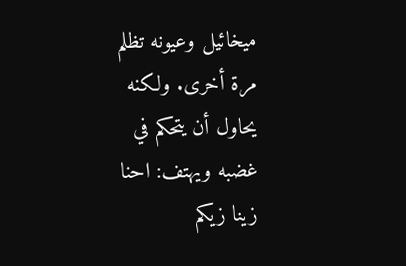ميخائيل وعيونه تظلم مرة أخرى. ولكنه يحاول أن يتحكم في غضبه ويهتف: احنا زينا زيكم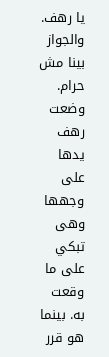يا رهف. والجواز بينا مش حرام. وضعت رهف يدها على وجهها وهى تبكي على ما وقعت به. بينما هو قرر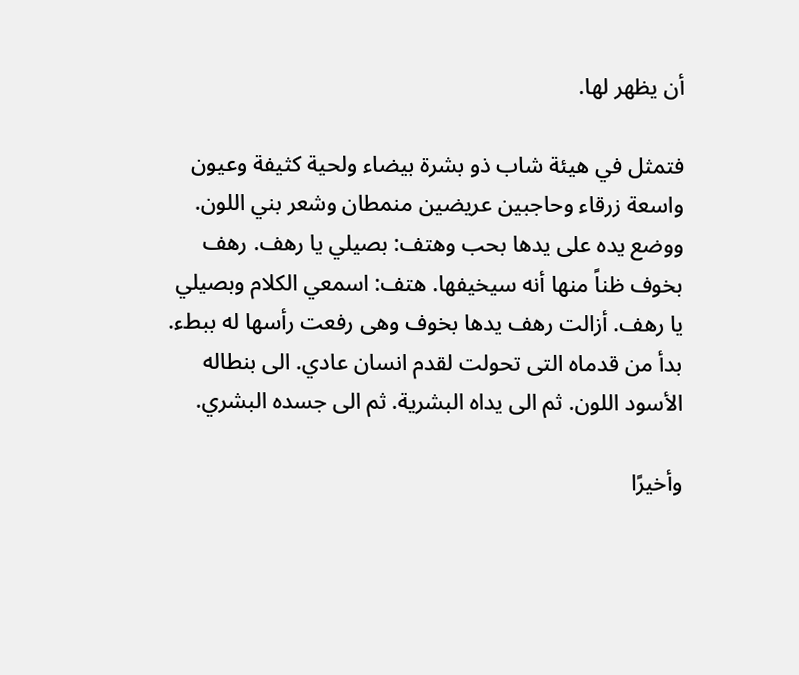أن يظهر لها.

فتمثل في هيئة شاب ذو بشرة بيضاء ولحية كثيفة وعيون واسعة زرقاء وحاجبين عريضين منمطان وشعر بني اللون. ووضع يده على يدها بحب وهتف: بصيلي يا رهف. رهف بخوف ظناً منها أنه سيخيفها. هتف: اسمعي الكلام وبصيلي يا رهف. أزالت رهف يدها بخوف وهى رفعت رأسها له ببطء. بدأ من قدماه التى تحولت لقدم انسان عادي. الى بنطاله الأسود اللون. ثم الى يداه البشرية. ثم الى جسده البشري.

وأخيرًا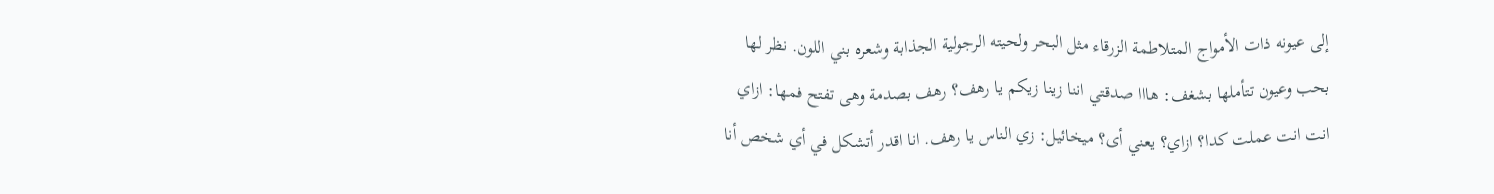إلى عيونه ذات الأمواج المتلاطمة الزرقاء مثل البحر ولحيته الرجولية الجذابة وشعره بني اللون. نظر لها بحب وعيون تتأملها بشغف: هااا صدقتي اننا زينا زيكم يا رهف؟ رهف بصدمة وهى تفتح فمها: ازاي انت انت عملت كدا؟ ازاي؟ يعني أى؟ ميخائيل: زي الناس يا رهف. انا اقدر أتشكل في أي شخص أنا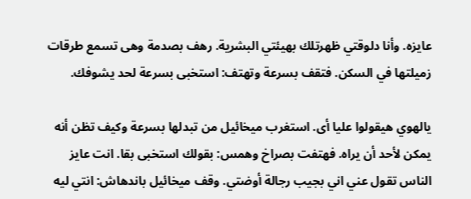عايزه. وأنا دلوقتي ظهرتلك بهيئتي البشرية. رهف بصدمة وهى تسمع طرقات زميلتها في السكن. فتقف بسرعة وتهتف: استخبى بسرعة لحد يشوفك.

يالهوي هيقولوا عليا أى. استغرب ميخائيل من تبدلها بسرعة وكيف تظن أنه يمكن لأحد أن يراه. فهتفت بصراخ وهمس: بقولك استخبى بقا. انت عايز الناس تقول عني اني بجيب رجالة أوضتي. وقف ميخائيل باندهاش: انتي ليه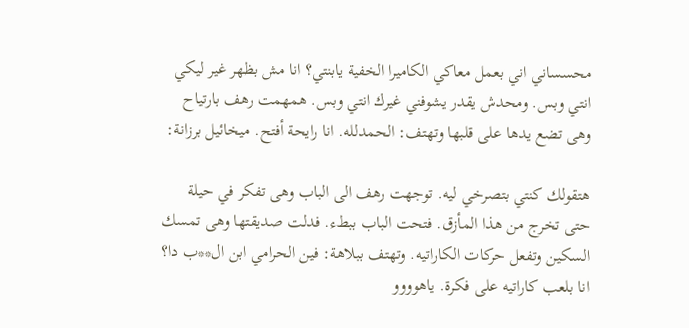محسساني اني بعمل معاكي الكاميرا الخفية يابنتي؟ انا مش بظهر غير ليكي انتي وبس. ومحدش يقدر يشوفني غيرك انتي وبس. همهمت رهف بارتياح وهى تضع يدها على قلبها وتهتف: الحمدلله. انا رايحة أفتح. ميخائيل برزانة:

هتقولك كنتي بتصرخي ليه. توجهت رهف الى الباب وهى تفكر في حيلة حتى تخرج من هذا المأزق. فتحت الباب ببطء. فدلت صديقتها وهى تمسك السكين وتفعل حركات الكاراتيه. وتهتف ببلاهة: فين الحرامي ابن ال**ب دا؟ انا بلعب كاراتيه على فكرة. ياهوووو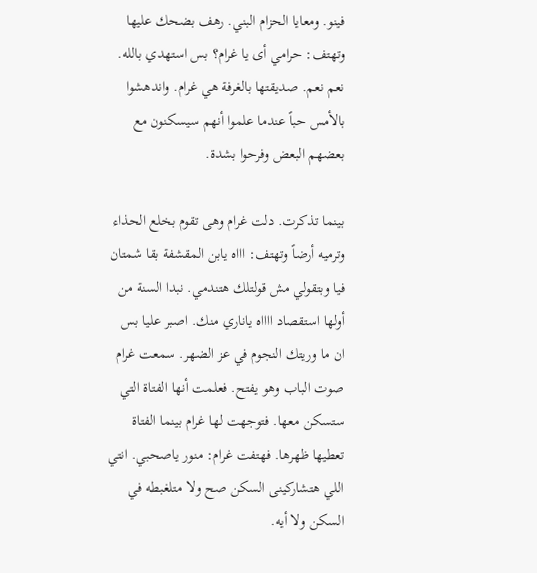فينو. ومعايا الحزام البني. رهف بضحك عليها وتهتف: حرامي أى يا غرام؟ بس استهدي بالله. نعم نعم. صديقتها بالغرفة هي غرام. واندهشوا بالأمس حباً عندما علموا أنهم سيسكنون مع بعضهم البعض وفرحوا بشدة.

بينما تذكرت. دلت غرام وهى تقوم بخلع الحذاء وترميه أرضاً وتهتف: اااه يابن المقشفة بقا شمتان فيا وبتقولي مش قولتلك هتندمي. نبدا السنة من أولها استقصاد ااااه ياناري منك. اصبر عليا بس ان ما وريتك النجوم في عز الضهر. سمعت غرام صوت الباب وهو يفتح. فعلمت أنها الفتاة التي ستسكن معها. فتوجهت لها غرام بينما الفتاة تعطيها ظهرها. فهتفت غرام: منور ياصحبي. انتي اللي هتشاركينى السكن صح ولا متلغبطه في السكن ولا أيه.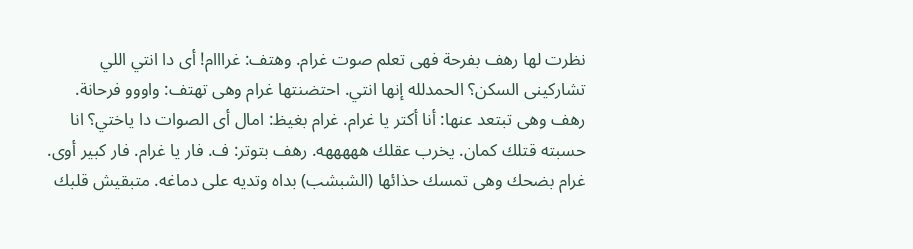نظرت لها رهف بفرحة فهى تعلم صوت غرام. وهتف: غرااام! أى دا انتي اللي تشاركينى السكن؟ الحمدلله إنها انتي. احتضنتها غرام وهى تهتف: واووو فرحانة. رهف وهى تبتعد عنها: أنا أكتر يا غرام. غرام بغيظ: امال أى الصوات دا ياختي؟ انا حسبته قتلك كمان. يخرب عقلك هههههه. رهف بتوتر: ف. فار يا غرام. فار كبير أوى. غرام بضحك وهى تمسك حذائها (الشبشب) بداه وتديه على دماغه. متبقيش قلبك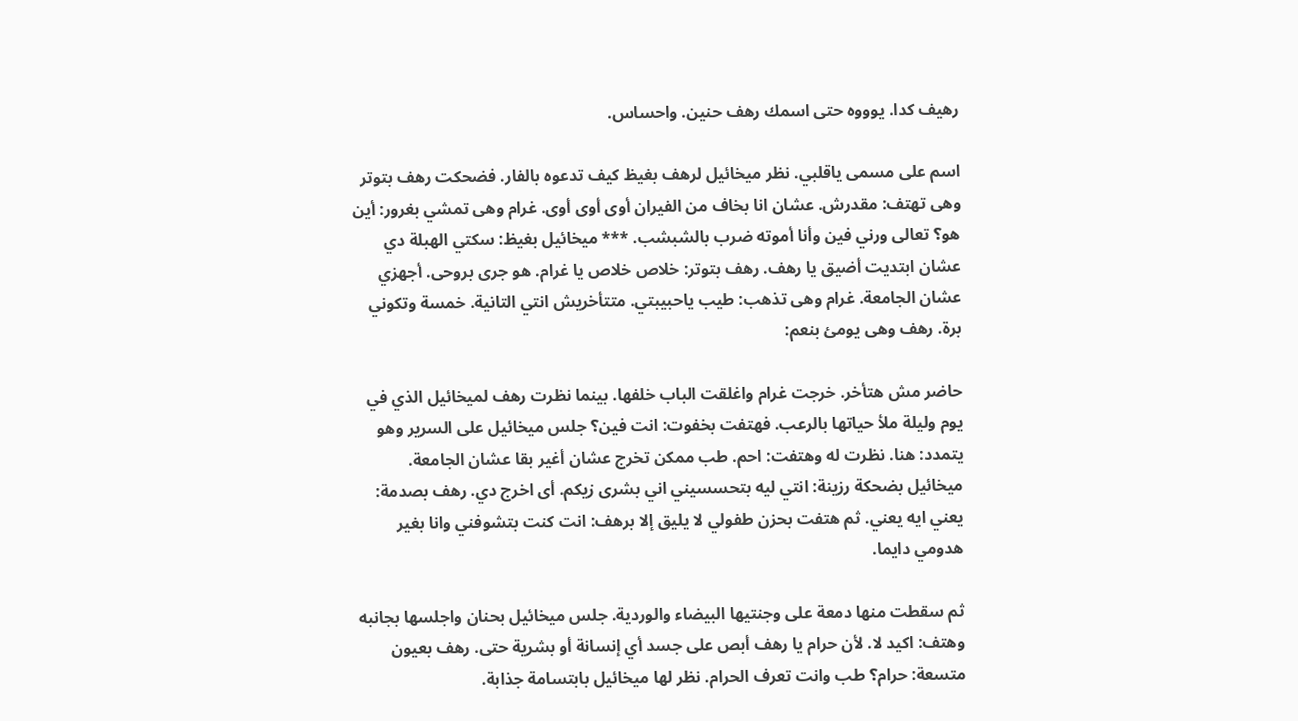رهيف كدا. يوووه حتى اسمك رهف حنين. واحساس.

اسم على مسمى ياقلبي. نظر ميخائيل لرهف بغيظ كيف تدعوه بالفار. فضحكت رهف بتوتر وهى تهتف: مقدرش. عشان انا بخاف من الفيران أوى أوى أوى. غرام وهى تمشي بغرور: أين هو؟ تعالى ورني فين وأنا أموته ضرب بالشبشب. *** ميخائيل بغيظ: سكتي الهبلة دي عشان ابتديت أضيق يا رهف. رهف بتوتر: خلاص خلاص يا غرام. هو جرى بروحى. أجهزي عشان الجامعة. غرام وهى تذهب: طيب ياحبيبتي. متتأخريش انتي التانية. خمسة وتكوني برة. رهف وهى يومئ بنعم:

حاضر مش هتأخر. خرجت غرام واغلقت الباب خلفها. بينما نظرت رهف لميخائيل الذي في يوم وليلة ملأ حياتها بالرعب. فهتفت بخفوت: انت فين؟ جلس ميخائيل على السرير وهو يتمدد: هنا. نظرت له وهتفت: احم. طب ممكن تخرج عشان أغير بقا عشان الجامعة. ميخائيل بضحكة رزينة: انتي ليه بتحسسيني اني بشرى زيكم. أى اخرج دي. رهف بصدمة: يعني ايه يعني. ثم هتفت بحزن طفولي لا يليق إلا برهف: انت كنت بتشوفني وانا بغير هدومي دايما.

ثم سقطت منها دمعة على وجنتيها البيضاء والوردية. جلس ميخائيل بحنان واجلسها بجانبه وهتف: اكيد لا. لأن حرام يا رهف أبص على جسد أي إنسانة أو بشرية حتى. رهف بعيون متسعة: حرام؟ طب وانت تعرف الحرام. نظر لها ميخائيل بابتسامة جذابة.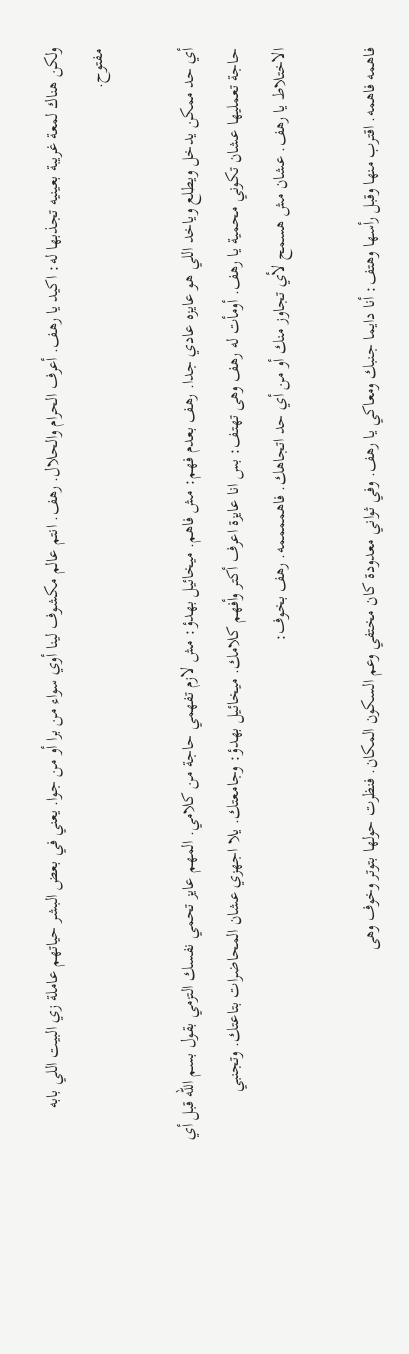ولكن هناك لمعة غريبة بعينيه تجذبها له: اكيد يا رهف. أعرف الحرام والحلال. رهف. انتم عالم مكشوف لينا أوي سواء من برا أو من جوا. يعني في بعض البشر حياتهم عاملة زي البيت اللي بابه مفتوح.

أي حد ممكن يدخل ويطلع وياخد اللي هو عايزه عادي جدا. رهف بعدم فهم: مش فاهم. ميخائيل بهدؤ: مش لازم تفهمي حاجة من كلامي. المهم عايز تحمي نفسك التزمي بقول بسم الله قبل أي حاجة تعمليها عشان تكوني محمية يا رهف. أومأت له رهف وهى تهتف: بس انا عايزة اعرف أكتر وأفهم كلامك. ميخائيل بهدؤ: وجامعتك. يلا اجهزي عشان المحاضرات بتاعتك. وتجنبي الاختلاط يا رهف. عشان مش هسمح لأي تجاوز منك أو من أي حد اتجاهك. فاهممممه. رهف بخوف:

فاهمه فاهمه. اقترب منها وقبل رأسها وهتف: أنا دايما جنبك ومعاكي يا رهف. وفي ثواني معدودة كان مختفي وعم السكون المكان. فنظرت حولها بتوتر وخوف وهى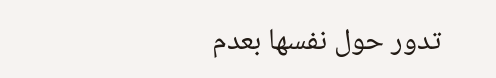تدور حول نفسها بعدم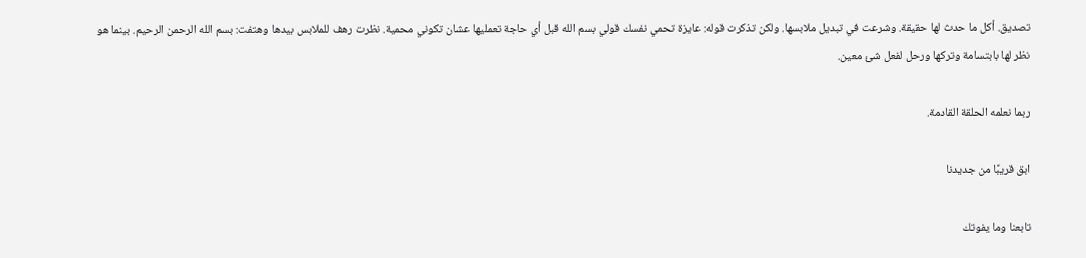تصديق. أكل ما حدث لها حقيقة. وشرعت في تبديل ملابسها. ولكن تذكرت قوله: عايزة تحمي نفسك قولي بسم الله قبل أي حاجة تعمليها عشان تكوني محمية. نظرت رهف للملابس بيدها وهتفت: بسم الله الرحمن الرحيم. بينما هو نظر لها بابتسامة وتركها ورحل لفعل شئ معين.

ربما نعلمه الحلقة القادمة.

ابق قريبًا من جديدنا

تابعنا وما يفوتك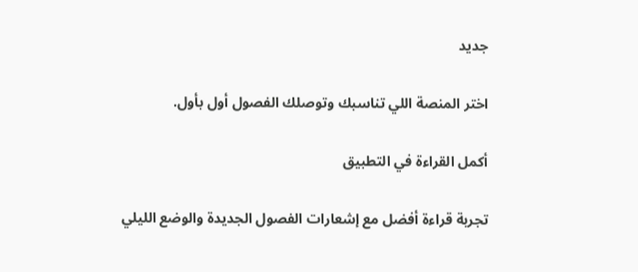جديد

اختر المنصة اللي تناسبك وتوصلك الفصول أول بأول.

أكمل القراءة في التطبيق

تجربة قراءة أفضل مع إشعارات الفصول الجديدة والوضع الليلي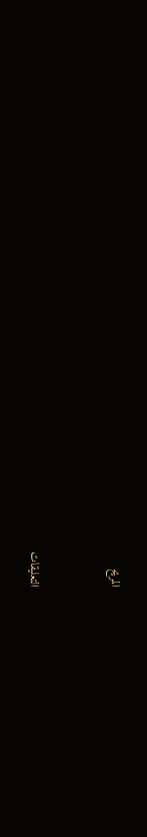المريح



التعليقات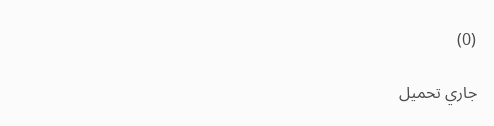(0)

جاري تحميل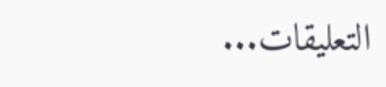التعليقات...